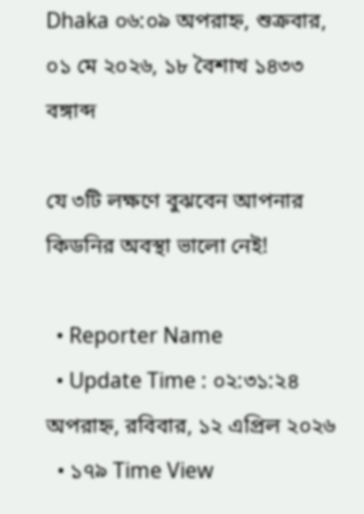Dhaka ০৬:০৯ অপরাহ্ন, শুক্রবার, ০১ মে ২০২৬, ১৮ বৈশাখ ১৪৩৩ বঙ্গাব্দ

যে ৩টি লক্ষণে বুঝবেন আপনার কিডনির অবস্থা ভালো নেই!

  • Reporter Name
  • Update Time : ০২:৩১:২৪ অপরাহ্ন, রবিবার, ১২ এপ্রিল ২০২৬
  • ১৭৯ Time View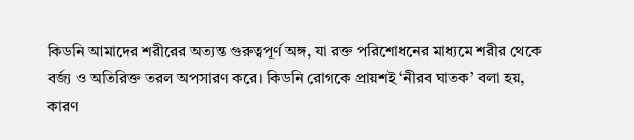কিডনি আমাদের শরীরের অত্যন্ত গুরুত্বপূর্ণ অঙ্গ, যা রক্ত পরিশোধনের মাধ্যমে শরীর থেকে বর্জ্য ও অতিরিক্ত তরল অপসারণ করে। কিডনি রোগকে প্রায়শই ‘নীরব ঘাতক’ বলা হয়, কারণ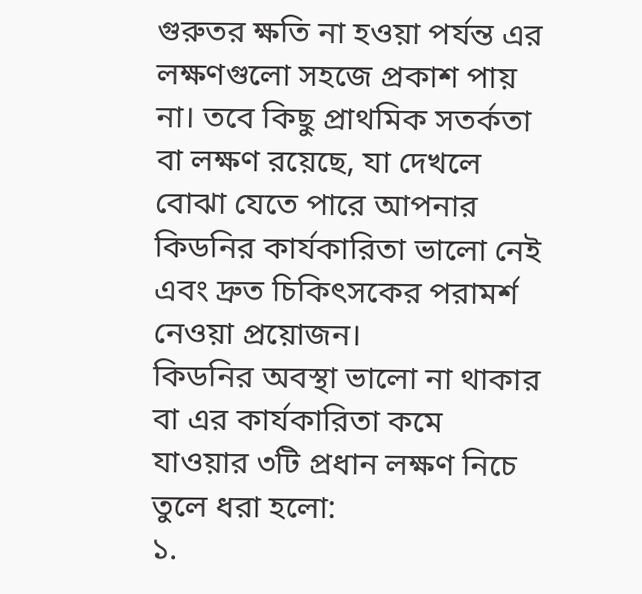গুরুতর ক্ষতি না হওয়া পর্যন্ত এর লক্ষণগুলো সহজে প্রকাশ পায় না। তবে কিছু প্রাথমিক সতর্কতা বা লক্ষণ রয়েছে, যা দেখলে বোঝা যেতে পারে আপনার কিডনির কার্যকারিতা ভালো নেই এবং দ্রুত চিকিৎসকের পরামর্শ নেওয়া প্রয়োজন।
কিডনির অবস্থা ভালো না থাকার বা এর কার্যকারিতা কমে যাওয়ার ৩টি প্রধান লক্ষণ নিচে তুলে ধরা হলো:
১.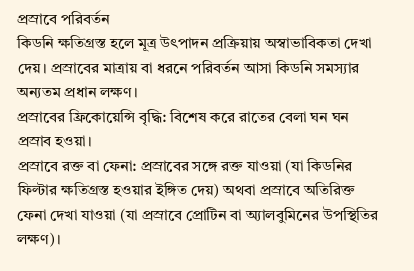প্রস্রাবে পরিবর্তন
কিডনি ক্ষতিগ্রস্ত হলে মূত্র উৎপাদন প্রক্রিয়ায় অস্বাভাবিকতা দেখা দেয়। প্রস্রাবের মাত্রায় বা ধরনে পরিবর্তন আসা কিডনি সমস্যার অন্যতম প্রধান লক্ষণ।
প্রস্রাবের ফ্রিকোয়েন্সি বৃদ্ধি: বিশেষ করে রাতের বেলা ঘন ঘন প্রস্রাব হওয়া।
প্রস্রাবে রক্ত বা ফেনা: প্রস্রাবের সঙ্গে রক্ত যাওয়া (যা কিডনির ফিল্টার ক্ষতিগ্রস্ত হওয়ার ইঙ্গিত দেয়) অথবা প্রস্রাবে অতিরিক্ত ফেনা দেখা যাওয়া (যা প্রস্রাবে প্রোটিন বা অ্যালবুমিনের উপস্থিতির লক্ষণ)।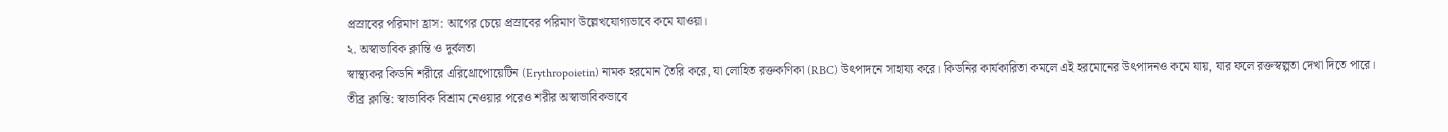প্রস্রাবের পরিমাণ হ্রাস: আগের চেয়ে প্রস্রাবের পরিমাণ উল্লেখযোগ্যভাবে কমে যাওয়া।
২. অস্বাভাবিক ক্লান্তি ও দুর্বলতা
স্বাস্থ্যকর কিডনি শরীরে এরিথ্রোপোয়েটিন (Erythropoietin) নামক হরমোন তৈরি করে, যা লোহিত রক্তকণিকা (RBC) উৎপাদনে সাহায্য করে। কিডনির কার্যকারিতা কমলে এই হরমোনের উৎপাদনও কমে যায়, যার ফলে রক্তস্বল্পতা দেখা দিতে পারে।
তীব্র ক্লান্তি: স্বাভাবিক বিশ্রাম নেওয়ার পরেও শরীর অস্বাভাবিকভাবে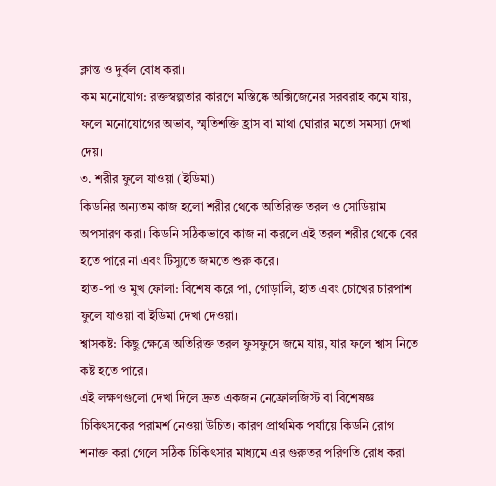ক্লান্ত ও দুর্বল বোধ করা।
কম মনোযোগ: রক্তস্বল্পতার কারণে মস্তিষ্কে অক্সিজেনের সরবরাহ কমে যায়, ফলে মনোযোগের অভাব, স্মৃতিশক্তি হ্রাস বা মাথা ঘোরার মতো সমস্যা দেখা দেয়।
৩. শরীর ফুলে যাওয়া (ইডিমা)
কিডনির অন্যতম কাজ হলো শরীর থেকে অতিরিক্ত তরল ও সোডিয়াম অপসারণ করা। কিডনি সঠিকভাবে কাজ না করলে এই তরল শরীর থেকে বের হতে পারে না এবং টিস্যুতে জমতে শুরু করে।
হাত-পা ও মুখ ফোলা: বিশেষ করে পা, গোড়ালি, হাত এবং চোখের চারপাশ ফুলে যাওয়া বা ইডিমা দেখা দেওয়া।
শ্বাসকষ্ট: কিছু ক্ষেত্রে অতিরিক্ত তরল ফুসফুসে জমে যায়, যার ফলে শ্বাস নিতে কষ্ট হতে পারে।
এই লক্ষণগুলো দেখা দিলে দ্রুত একজন নেফ্রোলজিস্ট বা বিশেষজ্ঞ চিকিৎসকের পরামর্শ নেওয়া উচিত। কারণ প্রাথমিক পর্যায়ে কিডনি রোগ শনাক্ত করা গেলে সঠিক চিকিৎসার মাধ্যমে এর গুরুতর পরিণতি রোধ করা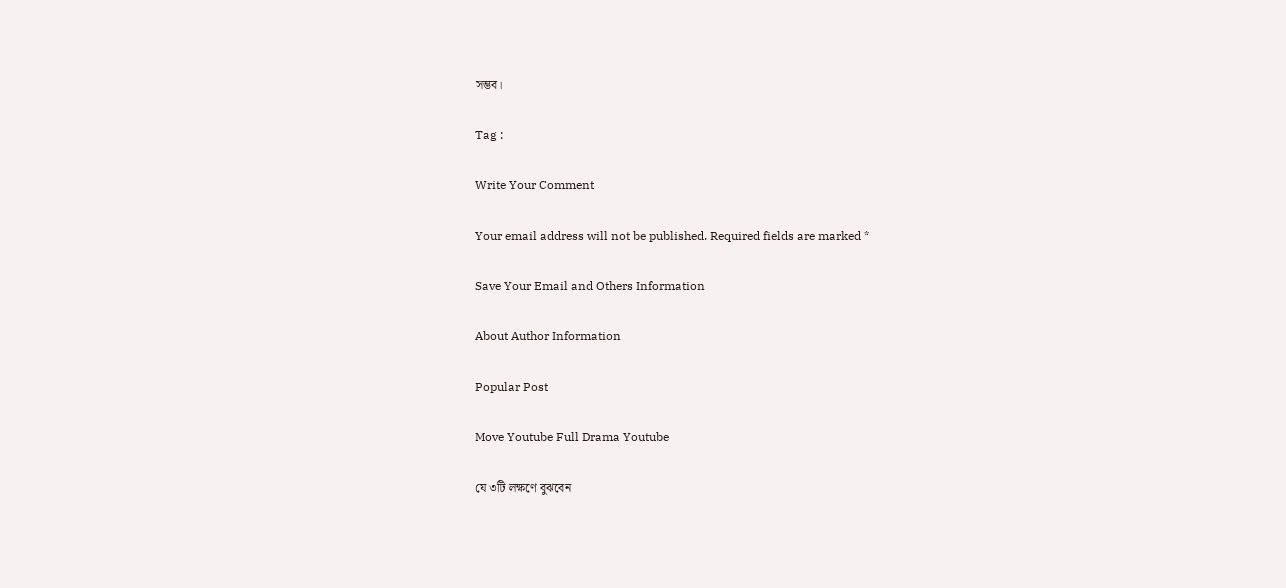সম্ভব।

Tag :

Write Your Comment

Your email address will not be published. Required fields are marked *

Save Your Email and Others Information

About Author Information

Popular Post

Move Youtube Full Drama Youtube

যে ৩টি লক্ষণে বুঝবেন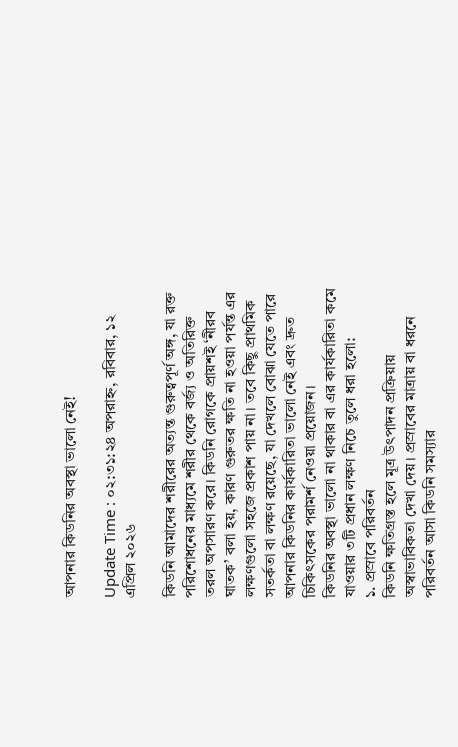আপনার কিডনির অবস্থা ভালো নেই!

Update Time : ০২:৩১:২৪ অপরাহ্ন, রবিবার, ১২ এপ্রিল ২০২৬

কিডনি আমাদের শরীরের অত্যন্ত গুরুত্বপূর্ণ অঙ্গ, যা রক্ত পরিশোধনের মাধ্যমে শরীর থেকে বর্জ্য ও অতিরিক্ত তরল অপসারণ করে। কিডনি রোগকে প্রায়শই ‘নীরব ঘাতক’ বলা হয়, কারণ গুরুতর ক্ষতি না হওয়া পর্যন্ত এর লক্ষণগুলো সহজে প্রকাশ পায় না। তবে কিছু প্রাথমিক সতর্কতা বা লক্ষণ রয়েছে, যা দেখলে বোঝা যেতে পারে আপনার কিডনির কার্যকারিতা ভালো নেই এবং দ্রুত চিকিৎসকের পরামর্শ নেওয়া প্রয়োজন।
কিডনির অবস্থা ভালো না থাকার বা এর কার্যকারিতা কমে যাওয়ার ৩টি প্রধান লক্ষণ নিচে তুলে ধরা হলো:
১. প্রস্রাবে পরিবর্তন
কিডনি ক্ষতিগ্রস্ত হলে মূত্র উৎপাদন প্রক্রিয়ায় অস্বাভাবিকতা দেখা দেয়। প্রস্রাবের মাত্রায় বা ধরনে পরিবর্তন আসা কিডনি সমস্যার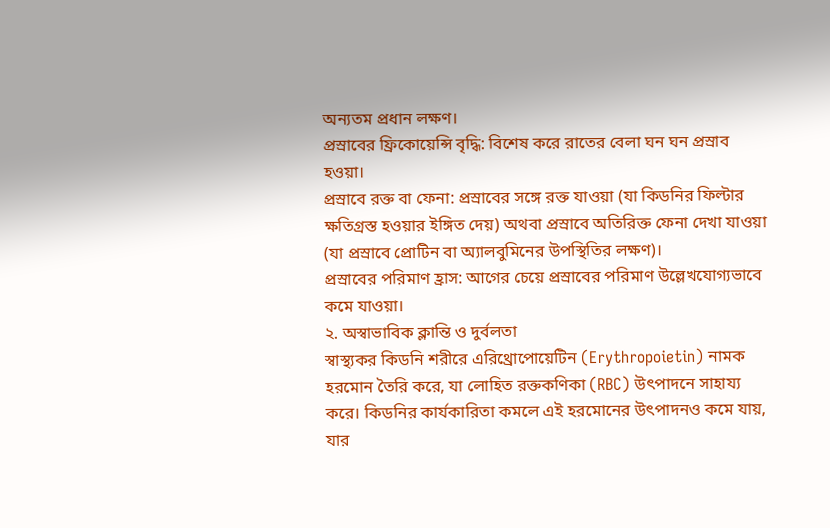অন্যতম প্রধান লক্ষণ।
প্রস্রাবের ফ্রিকোয়েন্সি বৃদ্ধি: বিশেষ করে রাতের বেলা ঘন ঘন প্রস্রাব হওয়া।
প্রস্রাবে রক্ত বা ফেনা: প্রস্রাবের সঙ্গে রক্ত যাওয়া (যা কিডনির ফিল্টার ক্ষতিগ্রস্ত হওয়ার ইঙ্গিত দেয়) অথবা প্রস্রাবে অতিরিক্ত ফেনা দেখা যাওয়া (যা প্রস্রাবে প্রোটিন বা অ্যালবুমিনের উপস্থিতির লক্ষণ)।
প্রস্রাবের পরিমাণ হ্রাস: আগের চেয়ে প্রস্রাবের পরিমাণ উল্লেখযোগ্যভাবে কমে যাওয়া।
২. অস্বাভাবিক ক্লান্তি ও দুর্বলতা
স্বাস্থ্যকর কিডনি শরীরে এরিথ্রোপোয়েটিন (Erythropoietin) নামক হরমোন তৈরি করে, যা লোহিত রক্তকণিকা (RBC) উৎপাদনে সাহায্য করে। কিডনির কার্যকারিতা কমলে এই হরমোনের উৎপাদনও কমে যায়, যার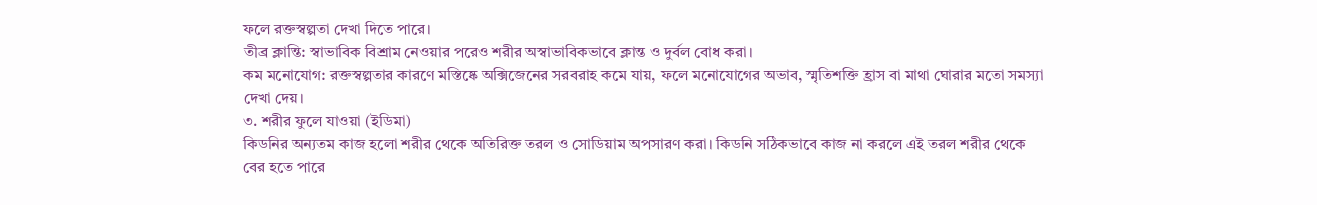ফলে রক্তস্বল্পতা দেখা দিতে পারে।
তীব্র ক্লান্তি: স্বাভাবিক বিশ্রাম নেওয়ার পরেও শরীর অস্বাভাবিকভাবে ক্লান্ত ও দুর্বল বোধ করা।
কম মনোযোগ: রক্তস্বল্পতার কারণে মস্তিষ্কে অক্সিজেনের সরবরাহ কমে যায়, ফলে মনোযোগের অভাব, স্মৃতিশক্তি হ্রাস বা মাথা ঘোরার মতো সমস্যা দেখা দেয়।
৩. শরীর ফুলে যাওয়া (ইডিমা)
কিডনির অন্যতম কাজ হলো শরীর থেকে অতিরিক্ত তরল ও সোডিয়াম অপসারণ করা। কিডনি সঠিকভাবে কাজ না করলে এই তরল শরীর থেকে বের হতে পারে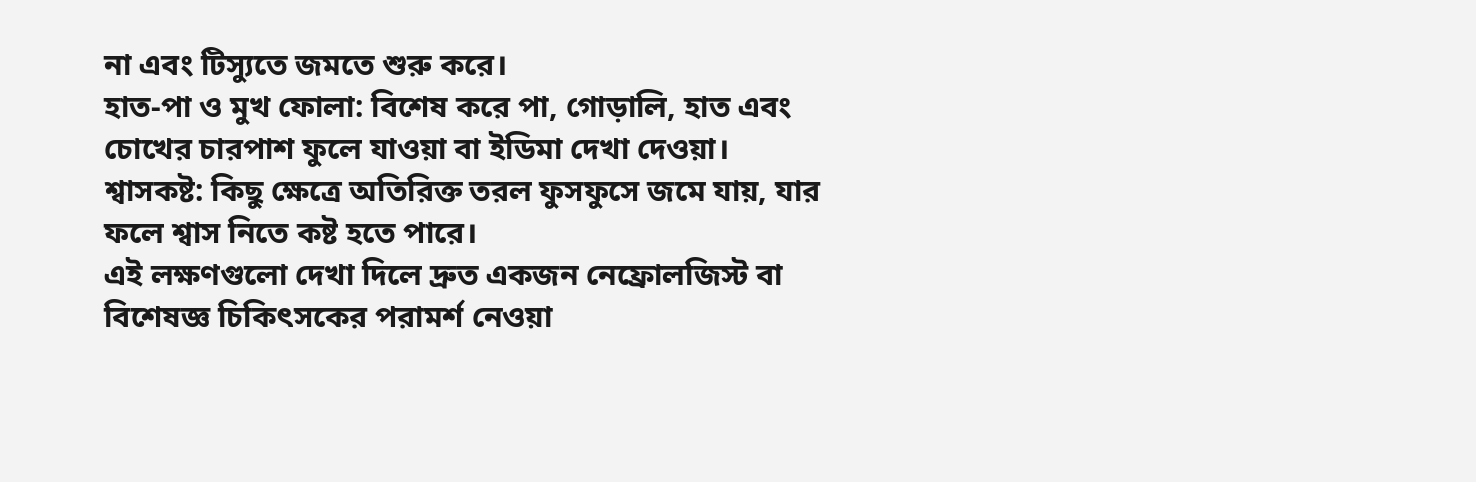না এবং টিস্যুতে জমতে শুরু করে।
হাত-পা ও মুখ ফোলা: বিশেষ করে পা, গোড়ালি, হাত এবং চোখের চারপাশ ফুলে যাওয়া বা ইডিমা দেখা দেওয়া।
শ্বাসকষ্ট: কিছু ক্ষেত্রে অতিরিক্ত তরল ফুসফুসে জমে যায়, যার ফলে শ্বাস নিতে কষ্ট হতে পারে।
এই লক্ষণগুলো দেখা দিলে দ্রুত একজন নেফ্রোলজিস্ট বা বিশেষজ্ঞ চিকিৎসকের পরামর্শ নেওয়া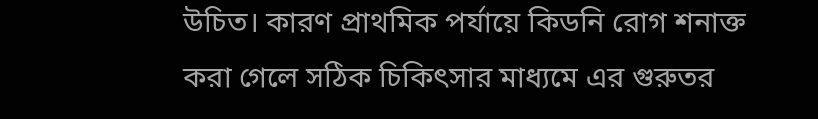উচিত। কারণ প্রাথমিক পর্যায়ে কিডনি রোগ শনাক্ত করা গেলে সঠিক চিকিৎসার মাধ্যমে এর গুরুতর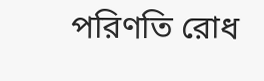পরিণতি রোধ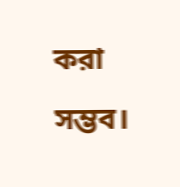করা সম্ভব।